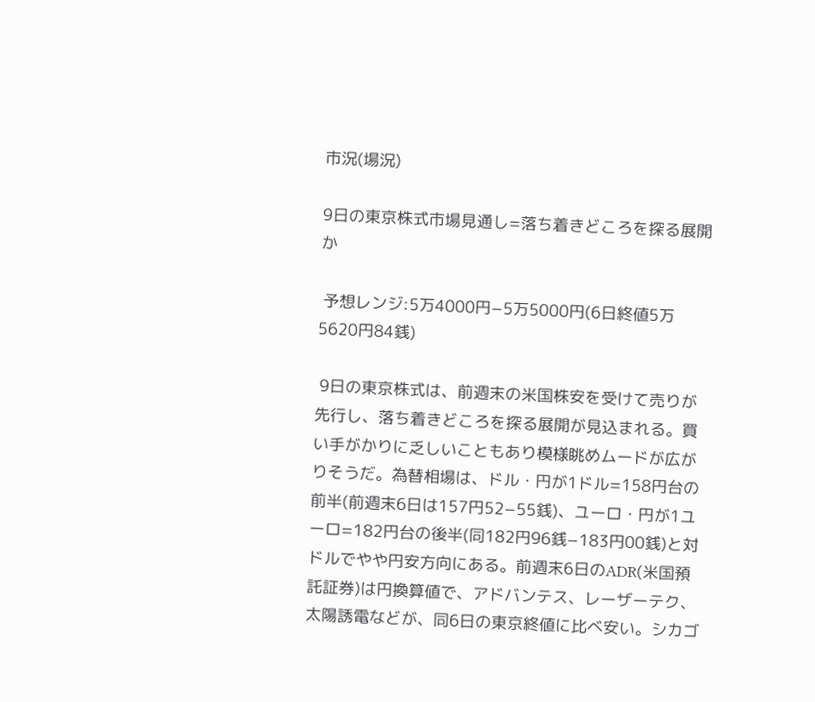市況(場況)

9日の東京株式市場見通し=落ち着きどころを探る展開か

 予想レンジ:5万4000円−5万5000円(6日終値5万5620円84銭)

 9日の東京株式は、前週末の米国株安を受けて売りが先行し、落ち着きどころを探る展開が見込まれる。買い手がかりに乏しいこともあり模様眺めムードが広がりそうだ。為替相場は、ドル・円が1ドル=158円台の前半(前週末6日は157円52−55銭)、ユーロ・円が1ユーロ=182円台の後半(同182円96銭−183円00銭)と対ドルでやや円安方向にある。前週末6日のADR(米国預託証券)は円換算値で、アドバンテス、レーザーテク、太陽誘電などが、同6日の東京終値に比べ安い。シカゴ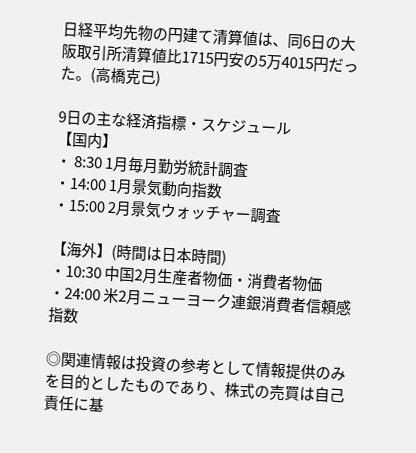日経平均先物の円建て清算値は、同6日の大阪取引所清算値比1715円安の5万4015円だった。(高橋克己)

9日の主な経済指標・スケジュール
【国内】
・ 8:30 1月毎月勤労統計調査
・14:00 1月景気動向指数
・15:00 2月景気ウォッチャー調査

【海外】(時間は日本時間)
・10:30 中国2月生産者物価・消費者物価
・24:00 米2月ニューヨーク連銀消費者信頼感指数

◎関連情報は投資の参考として情報提供のみを目的としたものであり、株式の売買は自己責任に基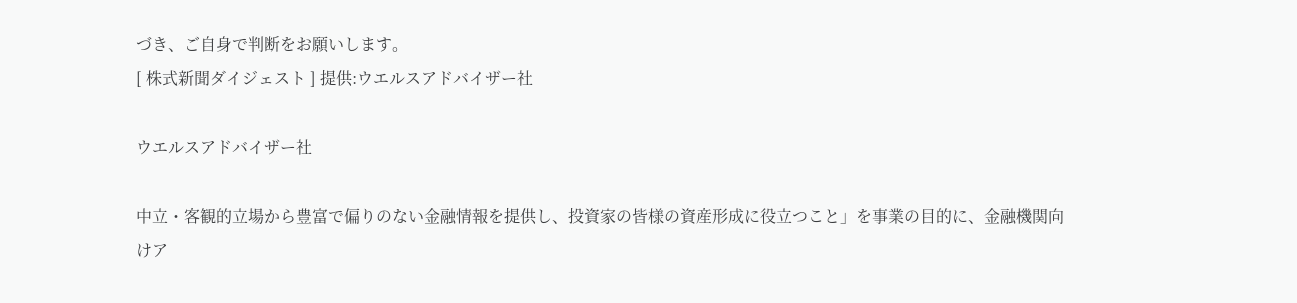づき、ご自身で判断をお願いします。
[ 株式新聞ダイジェスト ] 提供:ウエルスアドバイザー社

ウエルスアドバイザー社

中立・客観的立場から豊富で偏りのない金融情報を提供し、投資家の皆様の資産形成に役立つこと」を事業の目的に、金融機関向けア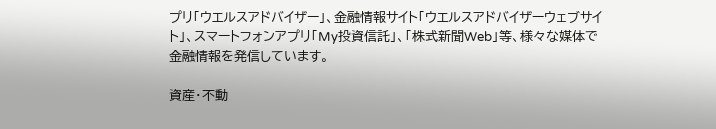プリ「ウエルスアドバイザー」、金融情報サイト「ウエルスアドバイザーウェブサイト」、スマートフォンアプリ「My投資信託」、「株式新聞Web」等、様々な媒体で金融情報を発信しています。

資産・不動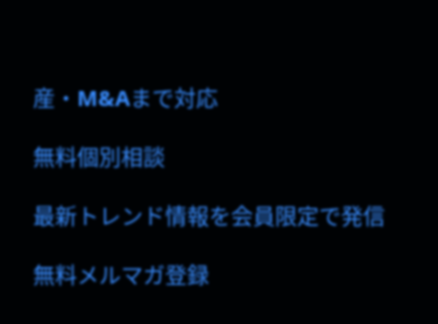産・M&Aまで対応

無料個別相談

最新トレンド情報を会員限定で発信

無料メルマガ登録